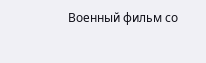Военный фильм со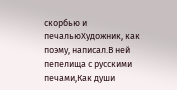скорбью и печальюХудожник, как поэму, написал.В ней пепелища с русскими печами,Как души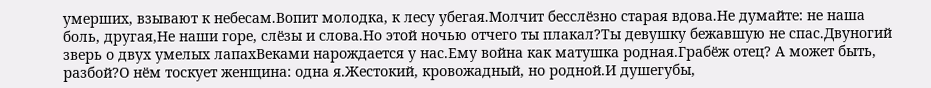умерших, взывают к небесам.Вопит молодка, к лесу убегая.Молчит бесслёзно старая вдова.Не думайте: не наша боль, другая,Не наши горе, слёзы и слова.Но этой ночью отчего ты плакал?Ты девушку бежавшую не спас.Двуногий зверь о двух умелых лапахВеками нарождается у нас.Ему война как матушка родная.Грабёж отец? А может быть, разбой?О нём тоскует женщина: одна я.Жестокий, кровожадный, но родной.И душегубы,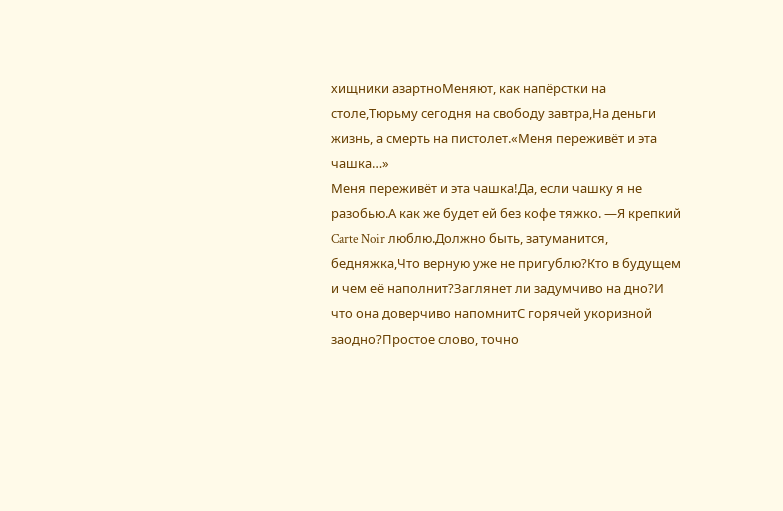хищники азартноМеняют, как напёрстки на столе,Тюрьму сегодня на свободу завтра,На деньги жизнь, а смерть на пистолет.«Меня переживёт и эта чашка…»
Меня переживёт и эта чашка!Да, если чашку я не разобью.А как же будет ей без кофе тяжко. —Я крепкий Carte Noir люблю.Должно быть, затуманится, бедняжка,Что верную уже не пригублю?Кто в будущем и чем её наполнит?Заглянет ли задумчиво на дно?И что она доверчиво напомнитС горячей укоризной заодно?Простое слово, точно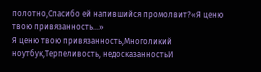полотно,Спасибо ей напившийся промолвит?«Я ценю твою привязанность…»
Я ценю твою привязанность,Многоликий ноутбук,Терпеливость, недосказанностьИ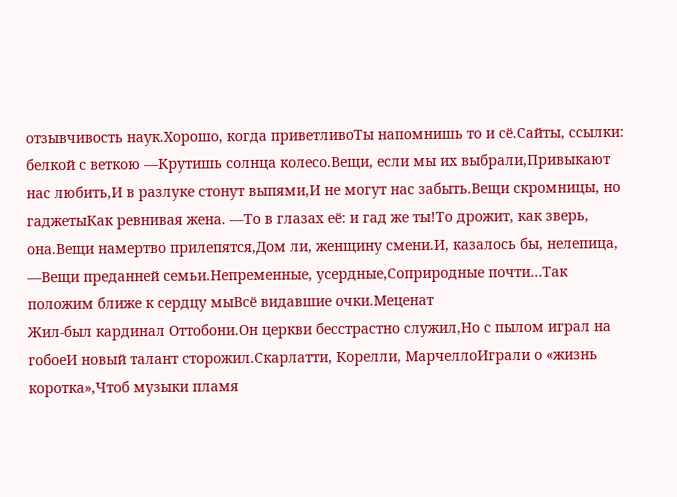отзывчивость наук.Хорошо, когда приветливоТы напомнишь то и сё.Сайты, ссылки: белкой с веткою —Крутишь солнца колесо.Вещи, если мы их выбрали,Привыкают нас любить,И в разлуке стонут выпями,И не могут нас забыть.Вещи скромницы, но гаджетыКак ревнивая жена. —То в глазах её: и гад же ты!То дрожит, как зверь, она.Вещи намертво прилепятся,Дом ли, женщину смени.И, казалось бы, нелепица, —Вещи преданней семьи.Непременные, усердные,Соприродные почти…Так положим ближе к сердцу мыВсё видавшие очки.Меценат
Жил-был кардинал Оттобони.Он церкви бесстрастно служил,Но с пылом играл на гобоеИ новый талант сторожил.Скарлатти, Корелли, МарчеллоИграли о «жизнь коротка»,Чтоб музыки пламя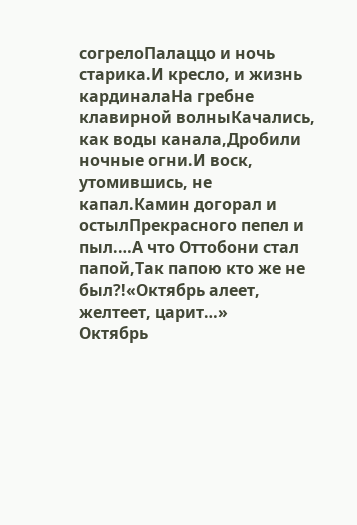согрелоПалаццо и ночь старика.И кресло, и жизнь кардиналаНа гребне клавирной волныКачались, как воды канала,Дробили ночные огни.И воск, утомившись, не капал.Камин догорал и остылПрекрасного пепел и пыл.…А что Оттобони стал папой,Так папою кто же не был?!«Октябрь алеет, желтеет, царит…»
Октябрь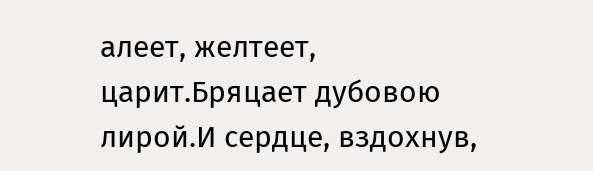алеет, желтеет, царит.Бряцает дубовою лирой.И сердце, вздохнув,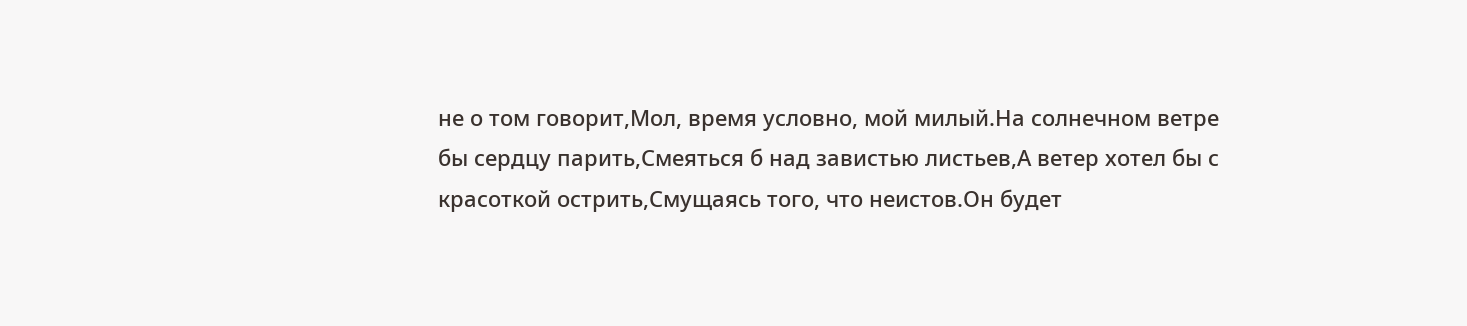не о том говорит,Мол, время условно, мой милый.На солнечном ветре бы сердцу парить,Смеяться б над завистью листьев,А ветер хотел бы с красоткой острить,Смущаясь того, что неистов.Он будет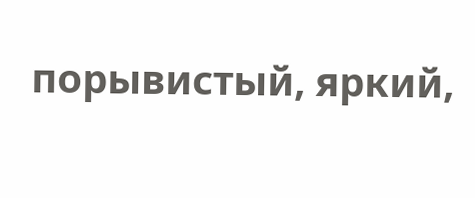порывистый, яркий,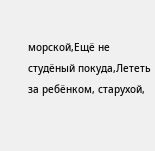морской,Ещё не студёный покуда,Лететь за ребёнком, старухой,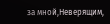за мной,Неверящим,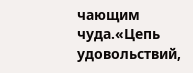чающим чуда.«Цепь удовольствий,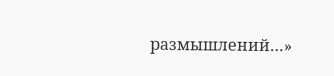размышлений…»